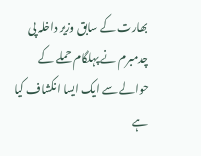بھارت کے سابق وزیر داخلہ پی چدمبرم نے پہلگام حملے کے حوالے سے ایک ایسا انکشاف کیا ہے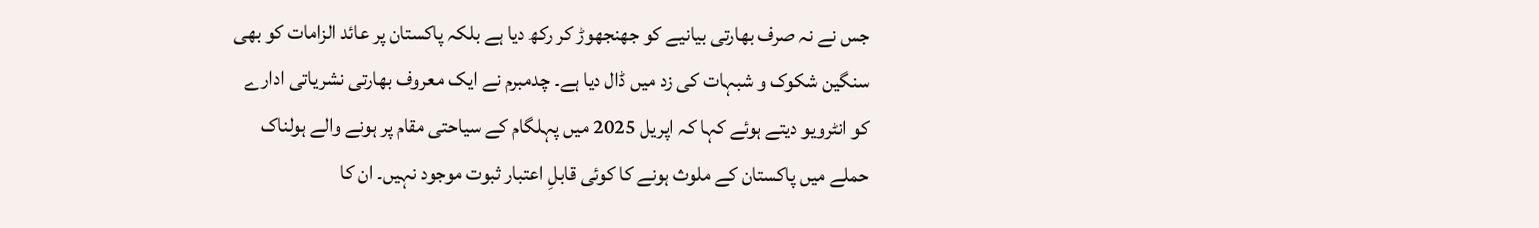جس نے نہ صرف بھارتی بیانیے کو جھنجھوڑ کر رکھ دیا ہے بلکہ پاکستان پر عائد الزامات کو بھی سنگین شکوک و شبہات کی زد میں ڈال دیا ہے۔ چدمبرم نے ایک معروف بھارتی نشریاتی ادارے کو انٹرویو دیتے ہوئے کہا کہ اپریل 2025 میں پہلگام کے سیاحتی مقام پر ہونے والے ہولناک حملے میں پاکستان کے ملوث ہونے کا کوئی قابلِ اعتبار ثبوت موجود نہیں۔ ان کا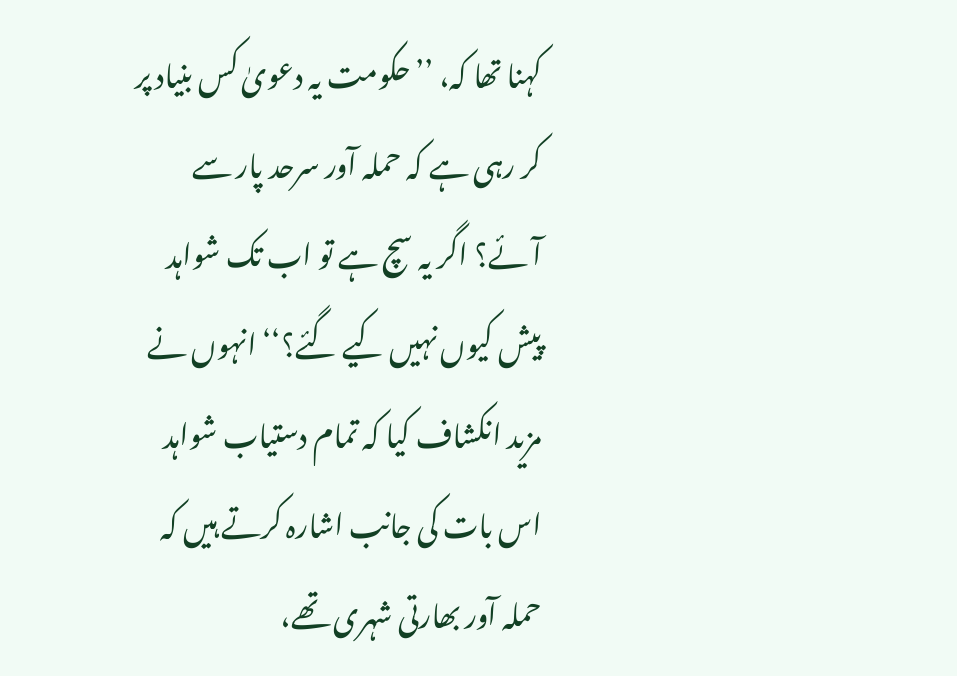کہنا تھا کہ، ’’حکومت یہ دعویٰ کس بنیاد پر کر رہی ہے کہ حملہ آور سرحد پار سے آئے؟ اگر یہ سچ ہے تو اب تک شواہد پیش کیوں نہیں کیے گئے؟‘‘ انہوں نے مزید انکشاف کیا کہ تمام دستیاب شواہد اس بات کی جانب اشارہ کرتے ہیں کہ حملہ آور بھارتی شہری تھے،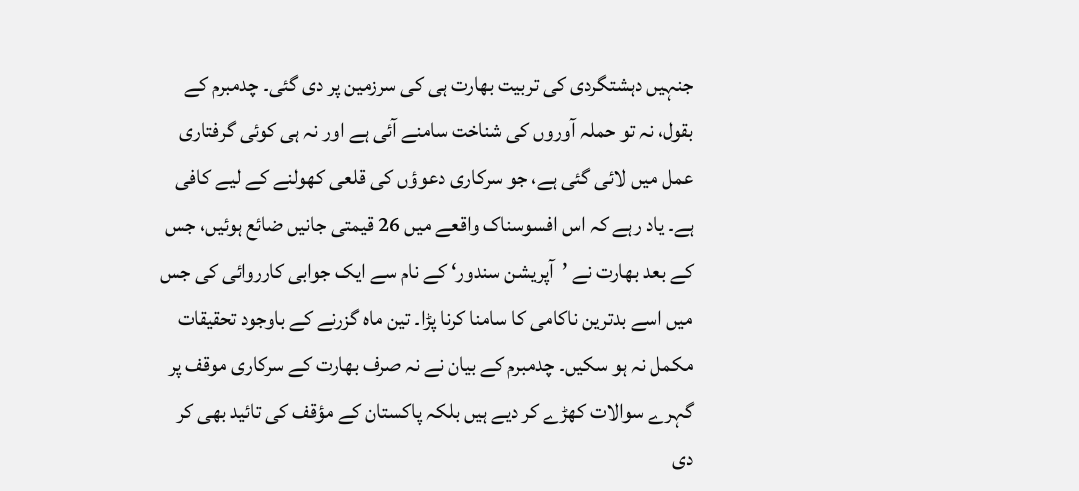جنہیں دہشتگردی کی تربیت بھارت ہی کی سرزمین پر دی گئی۔ چدمبرم کے بقول، نہ تو حملہ آوروں کی شناخت سامنے آئی ہے اور نہ ہی کوئی گرفتاری عمل میں لائی گئی ہے، جو سرکاری دعوؤں کی قلعی کھولنے کے لیے کافی ہے۔ یاد رہے کہ اس افسوسناک واقعے میں 26 قیمتی جانیں ضائع ہوئیں، جس کے بعد بھارت نے ’آپریشن سندور‘ کے نام سے ایک جوابی کارروائی کی جس میں اسے بدترین ناکامی کا سامنا کرنا پڑا۔ تین ماہ گزرنے کے باوجود تحقیقات مکمل نہ ہو سکیں۔ چدمبرم کے بیان نے نہ صرف بھارت کے سرکاری موقف پر گہرے سوالات کھڑے کر دیے ہیں بلکہ پاکستان کے مؤقف کی تائید بھی کر دی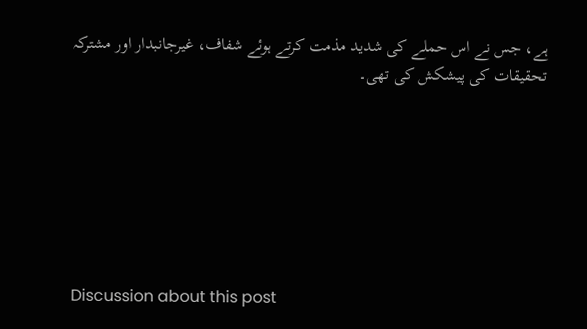ہے، جس نے اس حملے کی شدید مذمت کرتے ہوئے شفاف، غیرجانبدار اور مشترکہ تحقیقات کی پیشکش کی تھی۔







Discussion about this post